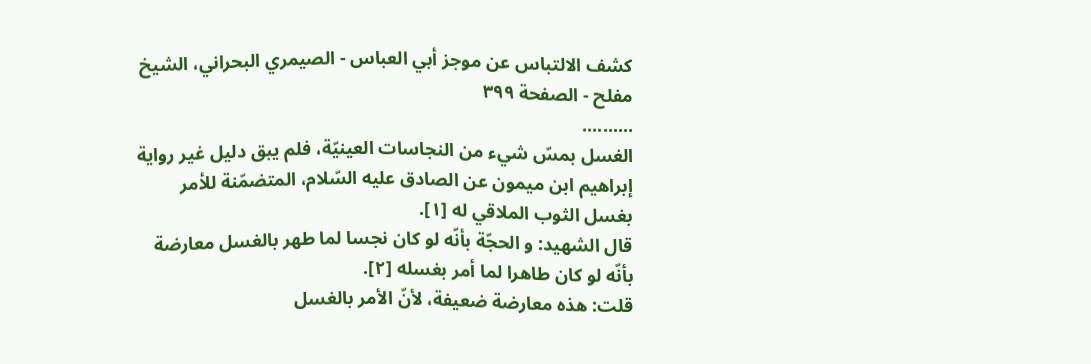كشف الالتباس عن موجز أبي العباس - الصيمري البحراني، الشيخ مفلح - الصفحة ٣٩٩
..........
الغسل بمسّ شيء من النجاسات العينيّة، فلم يبق دليل غير رواية إبراهيم ابن ميمون عن الصادق عليه السّلام، المتضمّنة للأمر بغسل الثوب الملاقي له [١].
قال الشهيد: و الحجّة بأنّه لو كان نجسا لما طهر بالغسل معارضة بأنّه لو كان طاهرا لما أمر بغسله [٢].
قلت: هذه معارضة ضعيفة، لأنّ الأمر بالغسل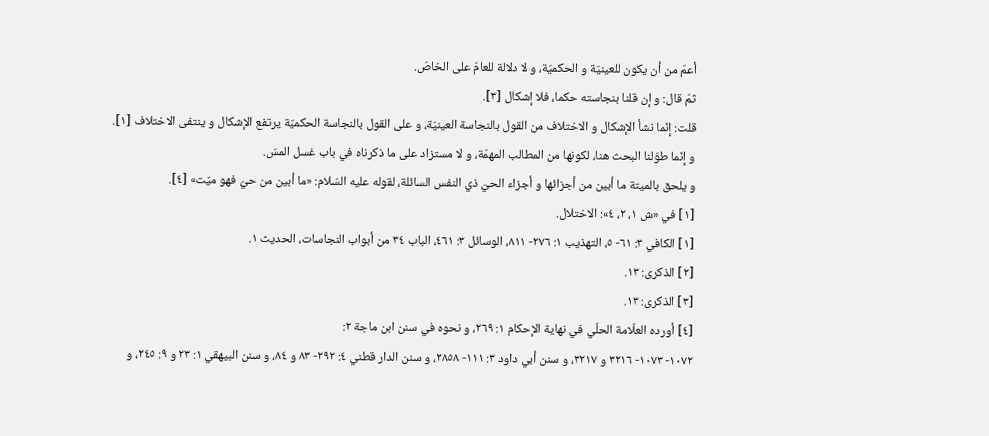أعمّ من أن يكون للعينيّة و الحكميّة، و لا دلالة للعامّ على الخاصّ.
ثمّ قال: و إن قلنا بنجاسته حكما، فلا إشكال [٣].
قلت: إنّما نشأ الإشكال و الاختلاف من القول بالنجاسة العينيّة، و على القول بالنجاسة الحكميّة يرتفع الإشكال و ينتفى الاختلاف [١].
و إنّما طوّلنا البحث هنا، لكونها من المطالب المهمّة، و لا مستزاد على ما ذكرناه في باب غسل المسّ.
و يلحق بالميتة ما أبين من أجزائها و أجزاء الحيّ ذي النفس السائلة، لقوله عليه السّلام: «ما أبين من حيّ فهو ميّت» [٤].
[١] في «ش ١، ٢، ٤»: الاختلال.
[١] الكافي ٣: ٦١- ٥، التهذيب ١: ٢٧٦- ٨١١، الوسائل ٣: ٤٦١، الباب ٣٤ من أبواب النجاسات، الحديث ١.
[٢] الذكرى: ١٣.
[٣] الذكرى: ١٣.
[٤] أورده العلّامة الحلّي في نهاية الإحكام ١: ٢٦٩، و نحوه في سنن ابن ماجة ٢:
١٠٧٢- ١٠٧٣- ٣٢١٦ و ٣٢١٧، و سنن أبي داود ٣: ١١١- ٢٨٥٨، و سنن الدار قطني ٤: ٢٩٢- ٨٣ و ٨٤، و سنن البيهقي ١: ٢٣ و ٩: ٢٤٥، و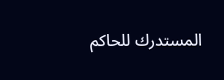المستدرك للحاكم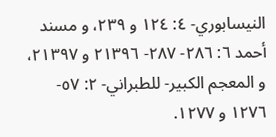النيسابوري- ٤: ١٢٤ و ٢٣٩، و مسند أحمد ٦: ٢٨٦- ٢٨٧- ٢١٣٩٦ و ٢١٣٩٧، و المعجم الكبير- للطبراني- ٢: ٥٧- ١٢٧٦ و ١٢٧٧.